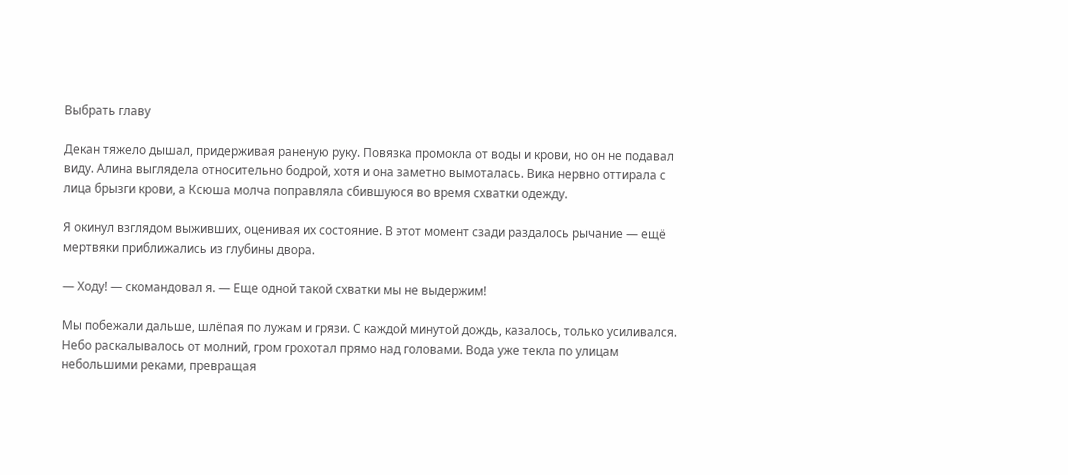Выбрать главу

Декан тяжело дышал, придерживая раненую руку. Повязка промокла от воды и крови, но он не подавал виду. Алина выглядела относительно бодрой, хотя и она заметно вымоталась. Вика нервно оттирала с лица брызги крови, а Ксюша молча поправляла сбившуюся во время схватки одежду.

Я окинул взглядом выживших, оценивая их состояние. В этот момент сзади раздалось рычание — ещё мертвяки приближались из глубины двора.

— Ходу! — скомандовал я. — Еще одной такой схватки мы не выдержим!

Мы побежали дальше, шлёпая по лужам и грязи. С каждой минутой дождь, казалось, только усиливался. Небо раскалывалось от молний, гром грохотал прямо над головами. Вода уже текла по улицам небольшими реками, превращая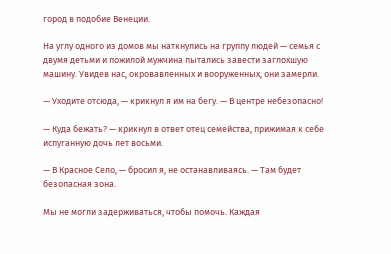город в подобие Венеции.

На углу одного из домов мы наткнулись на группу людей — семья с двумя детьми и пожилой мужчина пытались завести заглохшую машину. Увидев нас, окровавленных и вооруженных, они замерли.

— Уходите отсюда, — крикнул я им на бегу. — В центре небезопасно!

— Куда бежать? — крикнул в ответ отец семейства, прижимая к себе испуганную дочь лет восьми.

— В Красное Село, — бросил я, не останавливаясь. — Там будет безопасная зона.

Мы не могли задерживаться, чтобы помочь. Каждая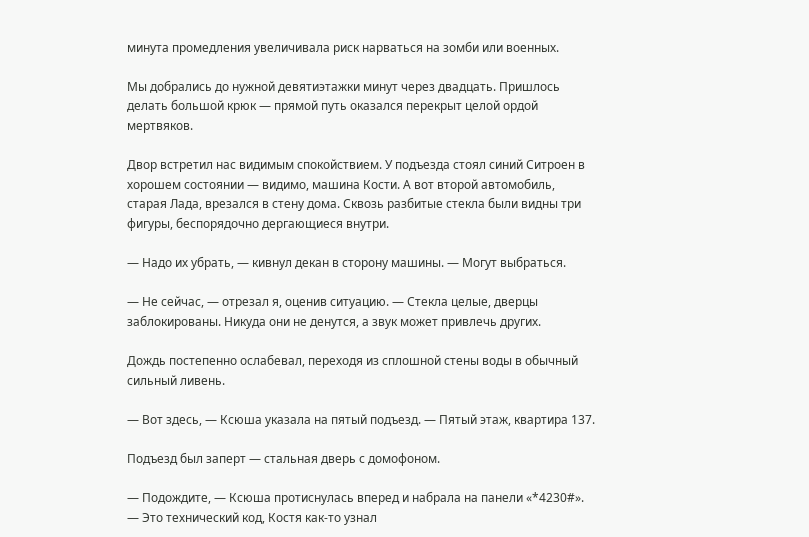минута промедления увеличивала риск нарваться на зомби или военных.

Мы добрались до нужной девятиэтажки минут через двадцать. Пришлось делать большой крюк — прямой путь оказался перекрыт целой ордой мертвяков.

Двор встретил нас видимым спокойствием. У подъезда стоял синий Ситроен в хорошем состоянии — видимо, машина Кости. А вот второй автомобиль, старая Лада, врезался в стену дома. Сквозь разбитые стекла были видны три фигуры, беспорядочно дергающиеся внутри.

— Надо их убрать, — кивнул декан в сторону машины. — Могут выбраться.

— Не сейчас, — отрезал я, оценив ситуацию. — Стекла целые, дверцы заблокированы. Никуда они не денутся, а звук может привлечь других.

Дождь постепенно ослабевал, переходя из сплошной стены воды в обычный сильный ливень.

— Вот здесь, — Ксюша указала на пятый подъезд. — Пятый этаж, квартира 137.

Подъезд был заперт — стальная дверь с домофоном.

— Подождите, — Ксюша протиснулась вперед и набрала на панели «*4230#». — Это технический код, Костя как-то узнал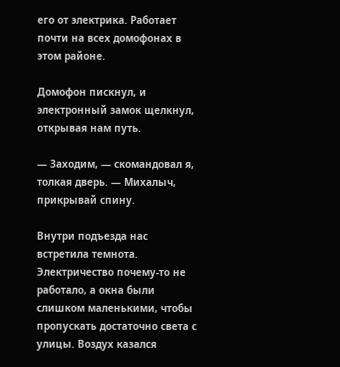его от электрика. Работает почти на всех домофонах в этом районе.

Домофон пискнул, и электронный замок щелкнул, открывая нам путь.

— Заходим, — скомандовал я, толкая дверь. — Михалыч, прикрывай спину.

Внутри подъезда нас встретила темнота. Электричество почему-то не работало, а окна были слишком маленькими, чтобы пропускать достаточно света с улицы. Воздух казался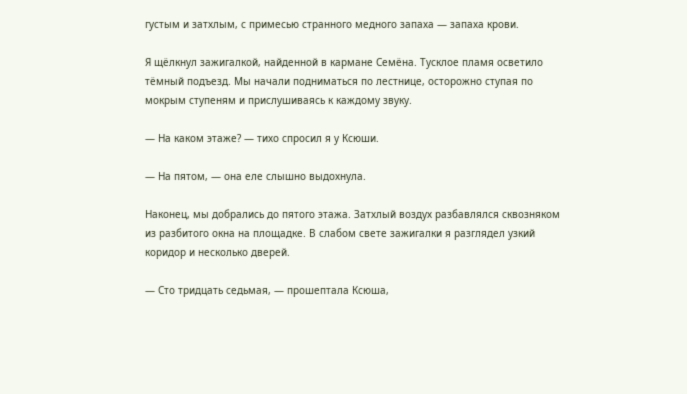густым и затхлым, с примесью странного медного запаха — запаха крови.

Я щёлкнул зажигалкой, найденной в кармане Семёна. Тусклое пламя осветило тёмный подъезд. Мы начали подниматься по лестнице, осторожно ступая по мокрым ступеням и прислушиваясь к каждому звуку.

— На каком этаже? — тихо спросил я у Ксюши.

— На пятом, — она еле слышно выдохнула.

Наконец, мы добрались до пятого этажа. Затхлый воздух разбавлялся сквозняком из разбитого окна на площадке. В слабом свете зажигалки я разглядел узкий коридор и несколько дверей.

— Сто тридцать седьмая, — прошептала Ксюша,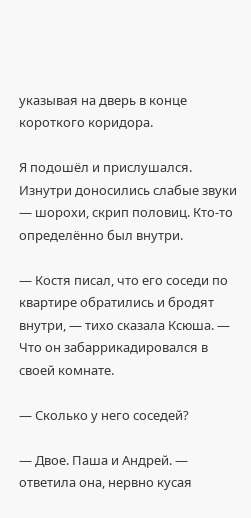указывая на дверь в конце короткого коридора.

Я подошёл и прислушался. Изнутри доносились слабые звуки — шорохи, скрип половиц. Кто-то определённо был внутри.

— Костя писал, что его соседи по квартире обратились и бродят внутри, — тихо сказала Ксюша. — Что он забаррикадировался в своей комнате.

— Сколько у него соседей?

— Двое. Паша и Андрей. — ответила она, нервно кусая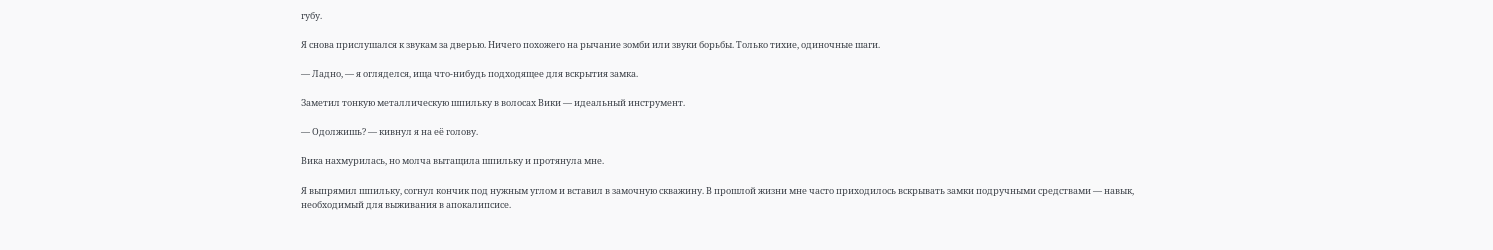губу.

Я снова прислушался к звукам за дверью. Ничего похожего на рычание зомби или звуки борьбы. Только тихие, одиночные шаги.

— Ладно, — я огляделся, ища что-нибудь подходящее для вскрытия замка.

Заметил тонкую металлическую шпильку в волосах Вики — идеальный инструмент.

— Одолжишь? — кивнул я на её голову.

Вика нахмурилась, но молча вытащила шпильку и протянула мне.

Я выпрямил шпильку, согнул кончик под нужным углом и вставил в замочную скважину. В прошлой жизни мне часто приходилось вскрывать замки подручными средствами — навык, необходимый для выживания в апокалипсисе.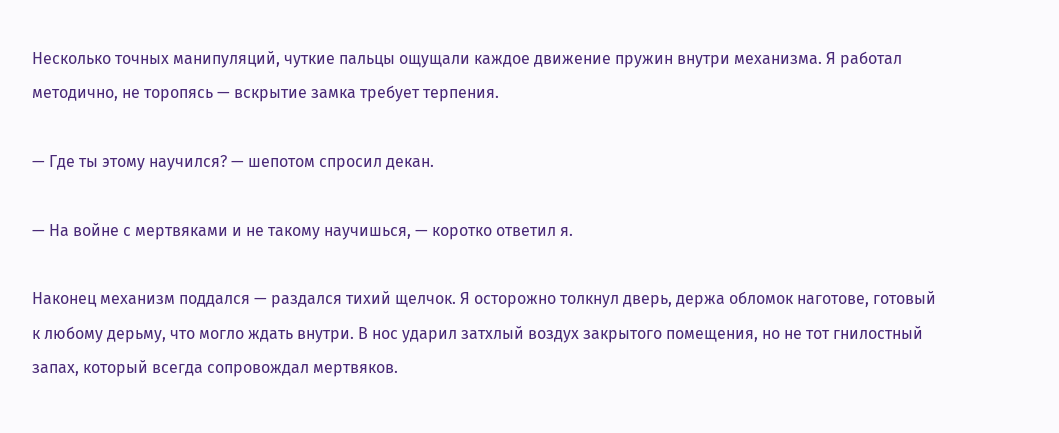Несколько точных манипуляций, чуткие пальцы ощущали каждое движение пружин внутри механизма. Я работал методично, не торопясь — вскрытие замка требует терпения.

— Где ты этому научился? — шепотом спросил декан.

— На войне с мертвяками и не такому научишься, — коротко ответил я.

Наконец механизм поддался — раздался тихий щелчок. Я осторожно толкнул дверь, держа обломок наготове, готовый к любому дерьму, что могло ждать внутри. В нос ударил затхлый воздух закрытого помещения, но не тот гнилостный запах, который всегда сопровождал мертвяков.